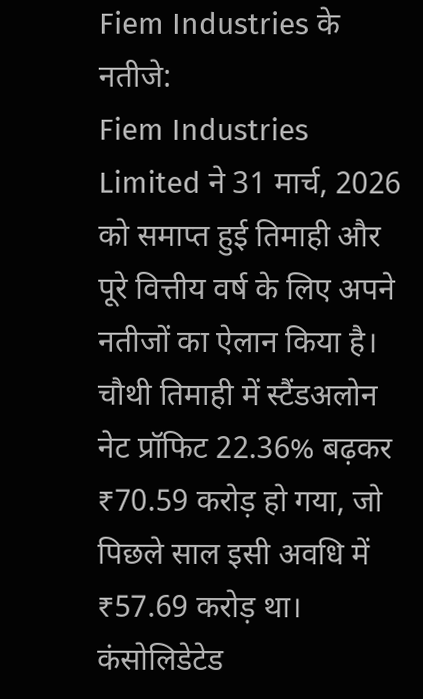Fiem Industries के नतीजे:
Fiem Industries Limited ने 31 मार्च, 2026 को समाप्त हुई तिमाही और पूरे वित्तीय वर्ष के लिए अपने नतीजों का ऐलान किया है। चौथी तिमाही में स्टैंडअलोन नेट प्रॉफिट 22.36% बढ़कर ₹70.59 करोड़ हो गया, जो पिछले साल इसी अवधि में ₹57.69 करोड़ था। कंसोलिडेटेड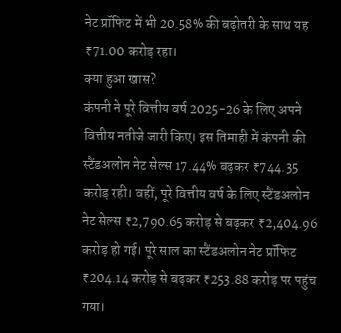नेट प्रॉफिट में भी 20.58% की बढ़ोतरी के साथ यह ₹71.00 करोड़ रहा।
क्या हुआ खास?
कंपनी ने पूरे वित्तीय वर्ष 2025-26 के लिए अपने वित्तीय नतीजे जारी किए। इस तिमाही में कंपनी की स्टैंडअलोन नेट सेल्स 17.44% बढ़कर ₹744.35 करोड़ रही। वहीं, पूरे वित्तीय वर्ष के लिए स्टैंडअलोन नेट सेल्स ₹2,790.65 करोड़ से बढ़कर ₹2,404.96 करोड़ हो गई। पूरे साल का स्टैंडअलोन नेट प्रॉफिट ₹204.14 करोड़ से बढ़कर ₹253.88 करोड़ पर पहुंच गया।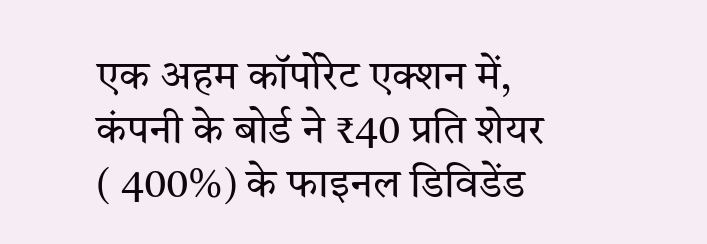एक अहम कॉर्पोरेट एक्शन में, कंपनी के बोर्ड ने ₹40 प्रति शेयर ( 400%) के फाइनल डिविडेंड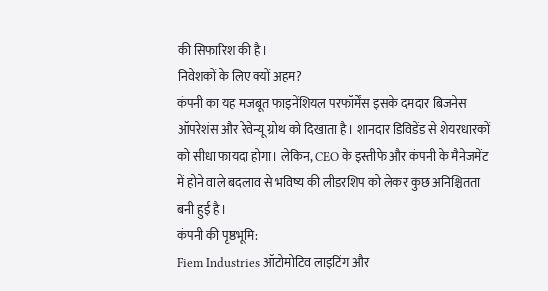की सिफारिश की है।
निवेशकों के लिए क्यों अहम?
कंपनी का यह मजबूत फाइनेंशियल परफॉर्मेंस इसके दमदार बिजनेस ऑपरेशंस और रेवेन्यू ग्रोथ को दिखाता है। शानदार डिविडेंड से शेयरधारकों को सीधा फायदा होगा। लेकिन, CEO के इस्तीफे और कंपनी के मैनेजमेंट में होने वाले बदलाव से भविष्य की लीडरशिप को लेकर कुछ अनिश्चितता बनी हुई है।
कंपनी की पृष्ठभूमि:
Fiem Industries ऑटोमोटिव लाइटिंग और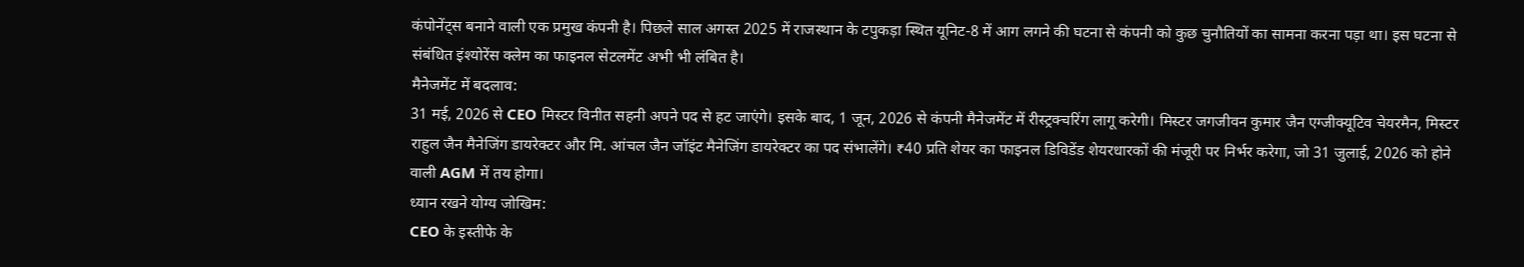कंपोनेंट्स बनाने वाली एक प्रमुख कंपनी है। पिछले साल अगस्त 2025 में राजस्थान के टपुकड़ा स्थित यूनिट-8 में आग लगने की घटना से कंपनी को कुछ चुनौतियों का सामना करना पड़ा था। इस घटना से संबंधित इंश्योरेंस क्लेम का फाइनल सेटलमेंट अभी भी लंबित है।
मैनेजमेंट में बदलाव:
31 मई, 2026 से CEO मिस्टर विनीत सहनी अपने पद से हट जाएंगे। इसके बाद, 1 जून, 2026 से कंपनी मैनेजमेंट में रीस्ट्रक्चरिंग लागू करेगी। मिस्टर जगजीवन कुमार जैन एग्जीक्यूटिव चेयरमैन, मिस्टर राहुल जैन मैनेजिंग डायरेक्टर और मि. आंचल जैन जॉइंट मैनेजिंग डायरेक्टर का पद संभालेंगे। ₹40 प्रति शेयर का फाइनल डिविडेंड शेयरधारकों की मंजूरी पर निर्भर करेगा, जो 31 जुलाई, 2026 को होने वाली AGM में तय होगा।
ध्यान रखने योग्य जोखिम:
CEO के इस्तीफे के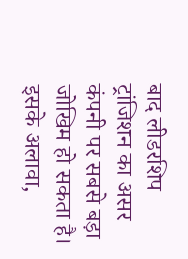बाद लीडरशिप ट्रांजिशन का असर कंपनी पर सबसे बड़ा जोखिम हो सकता है। इसके अलावा,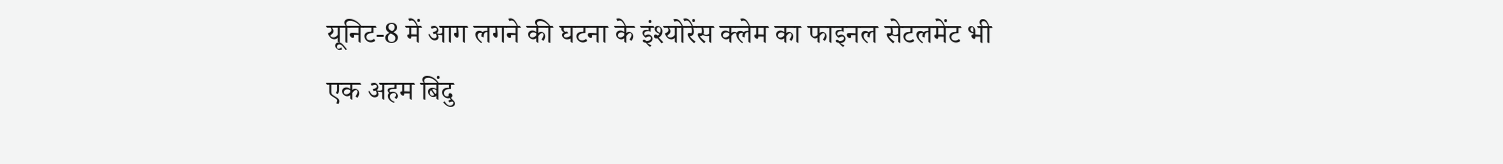यूनिट-8 में आग लगने की घटना के इंश्योरेंस क्लेम का फाइनल सेटलमेंट भी एक अहम बिंदु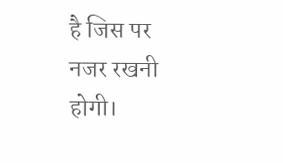है जिस पर नजर रखनी होगी।